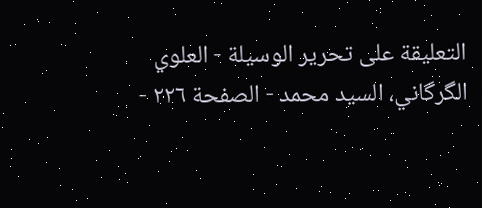التعليقة على تحرير الوسيلة - العلوي الگرگاني، السيد محمد - الصفحة ٢٢٦ -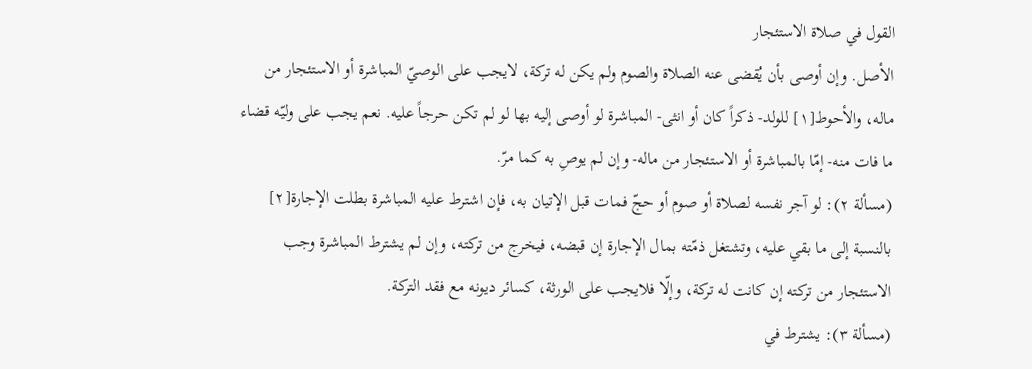القول في صلاة الاستئجار
الأصل. وإن أوصى بأن يُقضى عنه الصلاة والصوم ولم يكن له تركة، لايجب على الوصيّ المباشرة أو الاستئجار من ماله، والأحوط[١] للولد- ذكراً كان أو انثى- المباشرة لو أوصى إليه بها لو لم تكن حرجاً عليه. نعم يجب على وليّه قضاء ما فات منه- إمّا بالمباشرة أو الاستئجار من ماله- وإن لم يوصِ به كما مرّ.
(مسألة ٢): لو آجر نفسه لصلاة أو صوم أو حجّ فمات قبل الإتيان به، فإن اشترط عليه المباشرة بطلت الإجارة[٢] بالنسبة إلى ما بقي عليه، وتشتغل ذمّته بمال الإجارة إن قبضه، فيخرج من تركته، وإن لم يشترط المباشرة وجب الاستئجار من تركته إن كانت له تركة، وإلّا فلايجب على الورثة، كسائر ديونه مع فقد التركة.
(مسألة ٣): يشترط في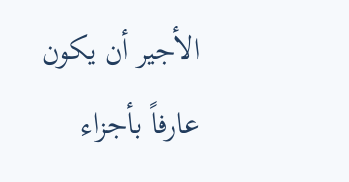الأجير أن يكون عارفاً بأجزاء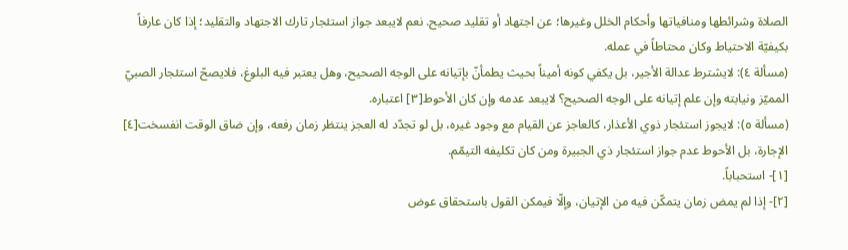الصلاة وشرائطها ومنافياتها وأحكام الخلل وغيرها؛ عن اجتهاد أو تقليد صحيح. نعم لايبعد جواز استئجار تارك الاجتهاد والتقليد؛ إذا كان عارفاً بكيفيّة الاحتياط وكان محتاطاً في عمله.
(مسألة ٤): لايشترط عدالة الأجير، بل يكفي كونه أميناً بحيث يطمأنّ بإتيانه على الوجه الصحيح، وهل يعتبر فيه البلوغ، فلايصحّ استئجار الصبيّ المميّز ونيابته وإن علم إتيانه على الوجه الصحيح؟ لايبعد عدمه وإن كان الأحوط[٣] اعتباره.
(مسألة ٥): لايجوز استئجار ذوي الأعذار، كالعاجز عن القيام مع وجود غيره، بل لو تجدّد له العجز ينتظر زمان رفعه، وإن ضاق الوقت انفسخت[٤] الإجارة، بل الأحوط عدم جواز استئجار ذي الجبيرة ومن كان تكليفه التيمّم.
[١]- استحباباً.
[٢]- إذا لم يمض زمان يتمكّن فيه من الإتيان، وإلّا فيمكن القول باستحقاق عوض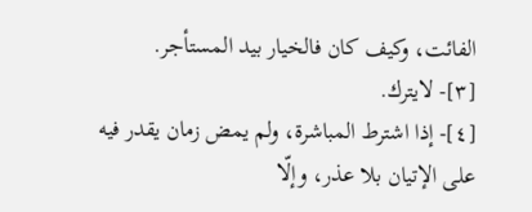الفائت، وكيف كان فالخيار بيد المستأجر.
[٣]- لايترك.
[٤]- إذا اشترط المباشرة، ولم يمض زمان يقدر فيه على الإتيان بلا عذر، وإلّا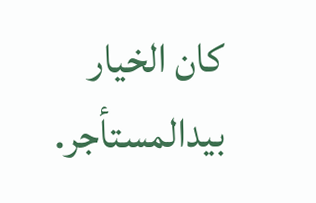كان الخيار بيدالمستأجر.